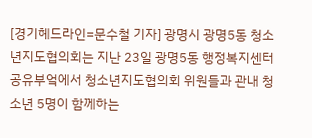[경기헤드라인=문수철 기자] 광명시 광명5동 청소년지도협의회는 지난 23일 광명5동 행정복지센터 공유부엌에서 청소년지도협의회 위원들과 관내 청소년 5명이 함께하는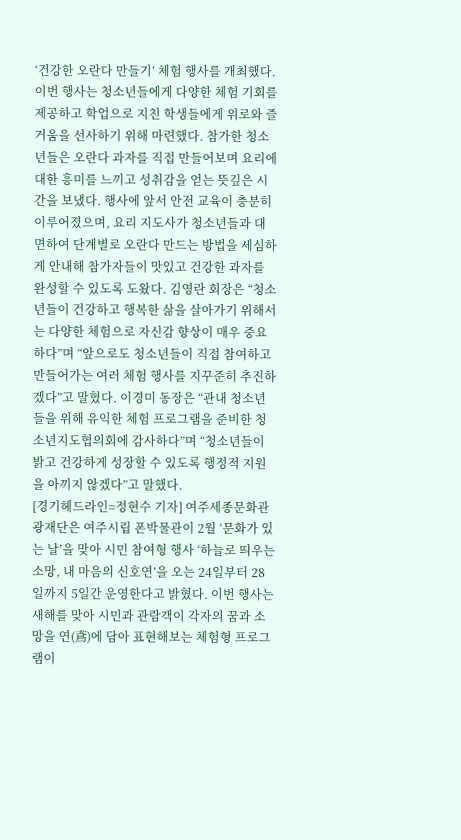‘건강한 오란다 만들기’ 체험 행사를 개최했다. 이번 행사는 청소년들에게 다양한 체험 기회를 제공하고 학업으로 지친 학생들에게 위로와 즐거움을 선사하기 위해 마련했다. 참가한 청소년들은 오란다 과자를 직접 만들어보며 요리에 대한 흥미를 느끼고 성취감을 얻는 뜻깊은 시간을 보냈다. 행사에 앞서 안전 교육이 충분히 이루어졌으며, 요리 지도사가 청소년들과 대면하여 단계별로 오란다 만드는 방법을 세심하게 안내해 참가자들이 맛있고 건강한 과자를 완성할 수 있도록 도왔다. 김영란 회장은 “청소년들이 건강하고 행복한 삶을 살아가기 위해서는 다양한 체험으로 자신감 향상이 매우 중요하다”며 “앞으로도 청소년들이 직접 참여하고 만들어가는 여러 체험 행사를 지꾸준히 추진하겠다”고 말혔다. 이경미 동장은 “관내 청소년들을 위해 유익한 체험 프로그램을 준비한 청소년지도협의회에 감사하다”며 “청소년들이 밝고 건강하게 성장할 수 있도록 행정적 지원을 아끼지 않겠다”고 말했다.
[경기헤드라인=정현수 기자] 여주세종문화관광재단은 여주시립 폰박물관이 2월 ‘문화가 있는 날’을 맞아 시민 참여형 행사 ‘하늘로 띄우는 소망, 내 마음의 신호연’을 오는 24일부터 28일까지 5일간 운영한다고 밝혔다. 이번 행사는 새해를 맞아 시민과 관람객이 각자의 꿈과 소망을 연(鳶)에 담아 표현해보는 체험형 프로그램이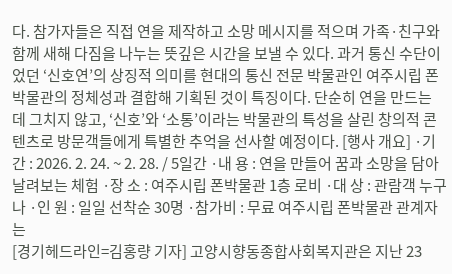다. 참가자들은 직접 연을 제작하고 소망 메시지를 적으며 가족·친구와 함께 새해 다짐을 나누는 뜻깊은 시간을 보낼 수 있다. 과거 통신 수단이었던 ‘신호연’의 상징적 의미를 현대의 통신 전문 박물관인 여주시립 폰박물관의 정체성과 결합해 기획된 것이 특징이다. 단순히 연을 만드는 데 그치지 않고, ‘신호’와 ‘소통’이라는 박물관의 특성을 살린 창의적 콘텐츠로 방문객들에게 특별한 추억을 선사할 예정이다. [행사 개요] ·기 간 : 2026. 2. 24. ~ 2. 28. / 5일간 ·내 용 : 연을 만들어 꿈과 소망을 담아 날려보는 체험 ·장 소 : 여주시립 폰박물관 1층 로비 ·대 상 : 관람객 누구나 ·인 원 : 일일 선착순 30명 ·참가비 : 무료 여주시립 폰박물관 관계자는
[경기헤드라인=김홍량 기자] 고양시향동종합사회복지관은 지난 23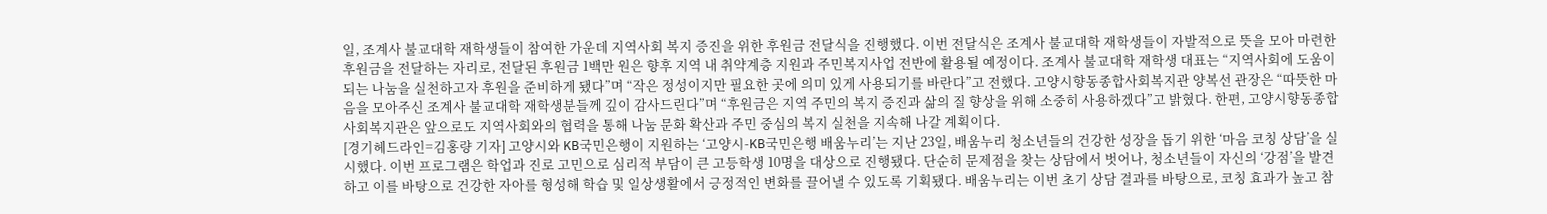일, 조계사 불교대학 재학생들이 참여한 가운데 지역사회 복지 증진을 위한 후원금 전달식을 진행했다. 이번 전달식은 조계사 불교대학 재학생들이 자발적으로 뜻을 모아 마련한 후원금을 전달하는 자리로, 전달된 후원금 1백만 원은 향후 지역 내 취약계층 지원과 주민복지사업 전반에 활용될 예정이다. 조계사 불교대학 재학생 대표는 “지역사회에 도움이 되는 나눔을 실천하고자 후원을 준비하게 됐다”며 “작은 정성이지만 필요한 곳에 의미 있게 사용되기를 바란다”고 전했다. 고양시향동종합사회복지관 양복선 관장은 “따뜻한 마음을 모아주신 조계사 불교대학 재학생분들께 깊이 감사드린다”며 “후원금은 지역 주민의 복지 증진과 삶의 질 향상을 위해 소중히 사용하겠다”고 밝혔다. 한편, 고양시향동종합사회복지관은 앞으로도 지역사회와의 협력을 통해 나눔 문화 확산과 주민 중심의 복지 실천을 지속해 나갈 계획이다.
[경기헤드라인=김홍량 기자] 고양시와 KB국민은행이 지원하는 ‘고양시-KB국민은행 배움누리’는 지난 23일, 배움누리 청소년들의 건강한 성장을 돕기 위한 ‘마음 코칭 상담’을 실시했다. 이번 프로그램은 학업과 진로 고민으로 심리적 부담이 큰 고등학생 10명을 대상으로 진행됐다. 단순히 문제점을 찾는 상담에서 벗어나, 청소년들이 자신의 ‘강점’을 발견하고 이를 바탕으로 건강한 자아를 형성해 학습 및 일상생활에서 긍정적인 변화를 끌어낼 수 있도록 기획됐다. 배움누리는 이번 초기 상담 결과를 바탕으로, 코칭 효과가 높고 참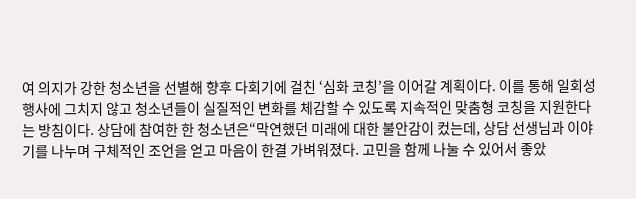여 의지가 강한 청소년을 선별해 향후 다회기에 걸친 ‘심화 코칭’을 이어갈 계획이다. 이를 통해 일회성 행사에 그치지 않고 청소년들이 실질적인 변화를 체감할 수 있도록 지속적인 맞춤형 코칭을 지원한다는 방침이다. 상담에 참여한 한 청소년은“막연했던 미래에 대한 불안감이 컸는데, 상담 선생님과 이야기를 나누며 구체적인 조언을 얻고 마음이 한결 가벼워졌다. 고민을 함께 나눌 수 있어서 좋았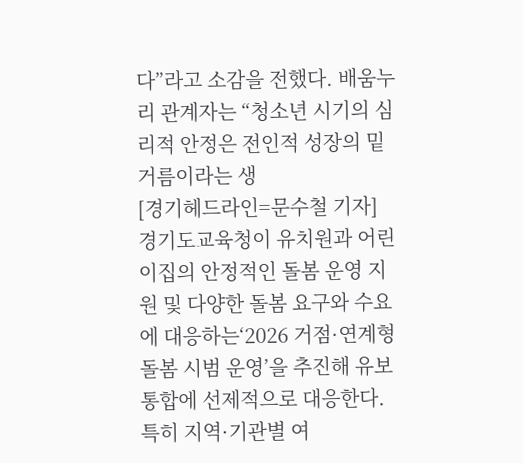다”라고 소감을 전했다. 배움누리 관계자는 “청소년 시기의 심리적 안정은 전인적 성장의 밑거름이라는 생
[경기헤드라인=문수철 기자] 경기도교육청이 유치원과 어린이집의 안정적인 돌봄 운영 지원 및 다양한 돌봄 요구와 수요에 대응하는‘2026 거점·연계형 돌봄 시범 운영’을 추진해 유보통합에 선제적으로 대응한다. 특히 지역·기관별 여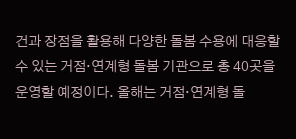건과 장점을 활용해 다양한 돌봄 수용에 대응할 수 있는 거점·연계형 돌봄 기관으로 총 40곳을 운영할 예정이다. 올해는 거점·연계형 돌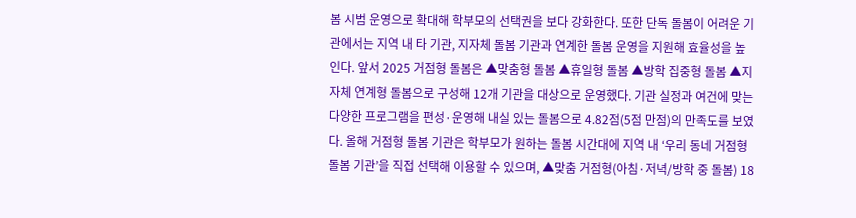봄 시범 운영으로 확대해 학부모의 선택권을 보다 강화한다. 또한 단독 돌봄이 어려운 기관에서는 지역 내 타 기관, 지자체 돌봄 기관과 연계한 돌봄 운영을 지원해 효율성을 높인다. 앞서 2025 거점형 돌봄은 ▲맞춤형 돌봄 ▲휴일형 돌봄 ▲방학 집중형 돌봄 ▲지자체 연계형 돌봄으로 구성해 12개 기관을 대상으로 운영했다. 기관 실정과 여건에 맞는 다양한 프로그램을 편성·운영해 내실 있는 돌봄으로 4.82점(5점 만점)의 만족도를 보였다. 올해 거점형 돌봄 기관은 학부모가 원하는 돌봄 시간대에 지역 내 ‘우리 동네 거점형 돌봄 기관’을 직접 선택해 이용할 수 있으며, ▲맞춤 거점형(아침·저녁/방학 중 돌봄) 18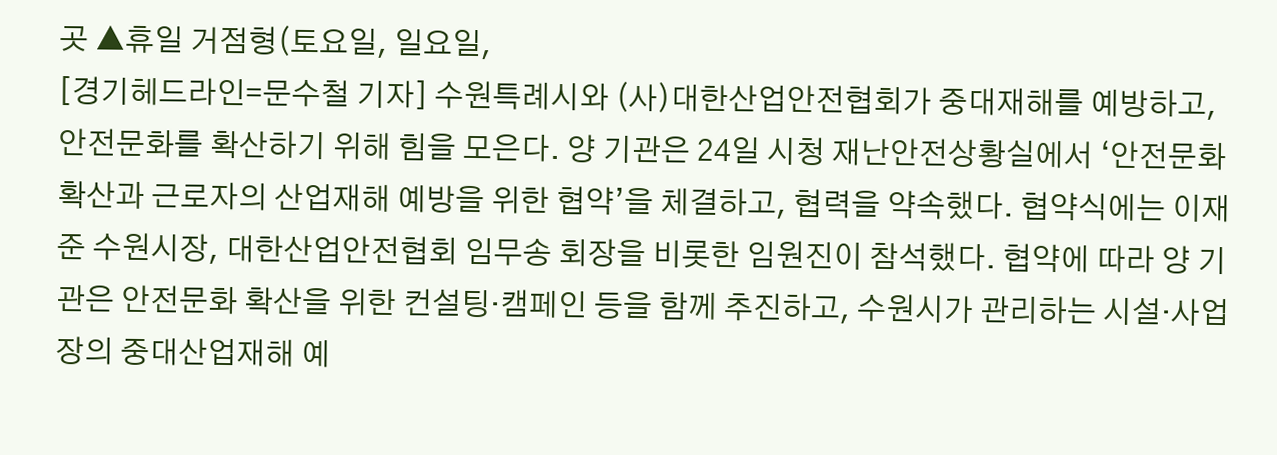곳 ▲휴일 거점형(토요일, 일요일,
[경기헤드라인=문수철 기자] 수원특례시와 (사)대한산업안전협회가 중대재해를 예방하고, 안전문화를 확산하기 위해 힘을 모은다. 양 기관은 24일 시청 재난안전상황실에서 ‘안전문화 확산과 근로자의 산업재해 예방을 위한 협약’을 체결하고, 협력을 약속했다. 협약식에는 이재준 수원시장, 대한산업안전협회 임무송 회장을 비롯한 임원진이 참석했다. 협약에 따라 양 기관은 안전문화 확산을 위한 컨설팅·캠페인 등을 함께 추진하고, 수원시가 관리하는 시설·사업장의 중대산업재해 예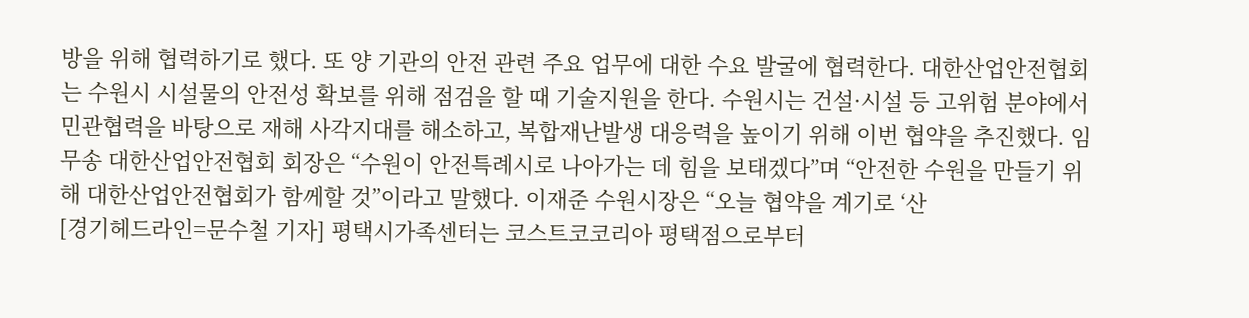방을 위해 협력하기로 했다. 또 양 기관의 안전 관련 주요 업무에 대한 수요 발굴에 협력한다. 대한산업안전협회는 수원시 시설물의 안전성 확보를 위해 점검을 할 때 기술지원을 한다. 수원시는 건설·시설 등 고위험 분야에서 민관협력을 바탕으로 재해 사각지대를 해소하고, 복합재난발생 대응력을 높이기 위해 이번 협약을 추진했다. 임무송 대한산업안전협회 회장은 “수원이 안전특례시로 나아가는 데 힘을 보태겠다”며 “안전한 수원을 만들기 위해 대한산업안전협회가 함께할 것”이라고 말했다. 이재준 수원시장은 “오늘 협약을 계기로 ‘산
[경기헤드라인=문수철 기자] 평택시가족센터는 코스트코코리아 평택점으로부터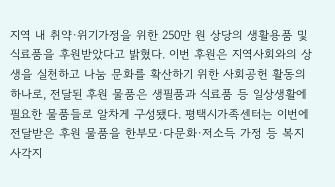지역 내 취약·위기가정을 위한 250만 원 상당의 생활용품 및 식료품을 후원받았다고 밝혔다. 이번 후원은 지역사회와의 상생을 실천하고 나눔 문화를 확산하기 위한 사회공헌 활동의 하나로, 전달된 후원 물품은 생필품과 식료품 등 일상생활에 필요한 물품들로 알차게 구성됐다. 평택시가족센터는 이번에 전달받은 후원 물품을 한부모·다문화·저소득 가정 등 복지 사각지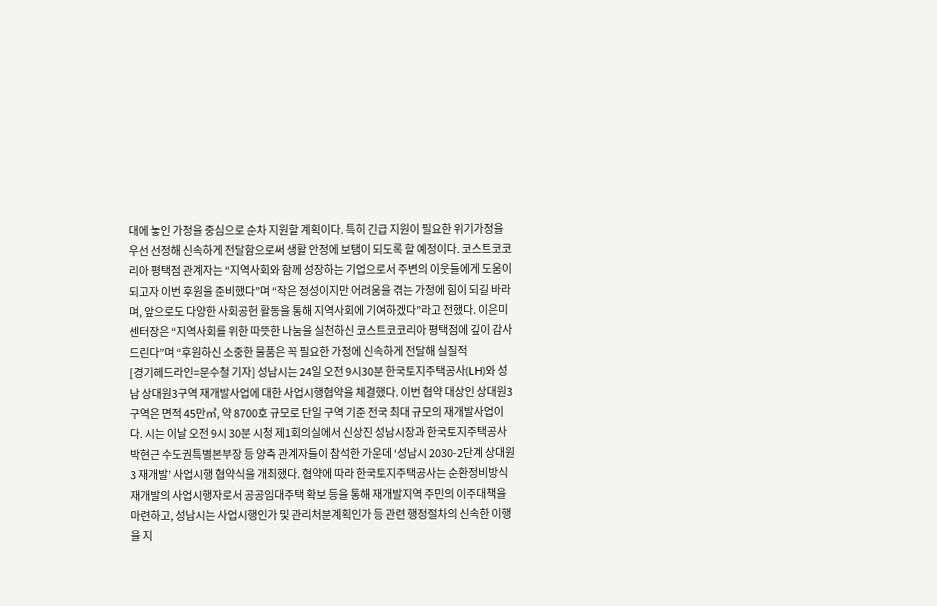대에 놓인 가정을 중심으로 순차 지원할 계획이다. 특히 긴급 지원이 필요한 위기가정을 우선 선정해 신속하게 전달함으로써 생활 안정에 보탬이 되도록 할 예정이다. 코스트코코리아 평택점 관계자는 “지역사회와 함께 성장하는 기업으로서 주변의 이웃들에게 도움이 되고자 이번 후원을 준비했다”며 “작은 정성이지만 어려움을 겪는 가정에 힘이 되길 바라며, 앞으로도 다양한 사회공헌 활동을 통해 지역사회에 기여하겠다”라고 전했다. 이은미 센터장은 “지역사회를 위한 따뜻한 나눔을 실천하신 코스트코코리아 평택점에 깊이 감사드린다”며 “후원하신 소중한 물품은 꼭 필요한 가정에 신속하게 전달해 실질적
[경기헤드라인=문수철 기자] 성남시는 24일 오전 9시30분 한국토지주택공사(LH)와 성남 상대원3구역 재개발사업에 대한 사업시행협약을 체결했다. 이번 협약 대상인 상대원3구역은 면적 45만㎡, 약 8700호 규모로 단일 구역 기준 전국 최대 규모의 재개발사업이다. 시는 이날 오전 9시 30분 시청 제1회의실에서 신상진 성남시장과 한국토지주택공사 박현근 수도권특별본부장 등 양측 관계자들이 참석한 가운데 ‘성남시 2030-2단계 상대원3 재개발’ 사업시행 협약식을 개최했다. 협약에 따라 한국토지주택공사는 순환정비방식 재개발의 사업시행자로서 공공임대주택 확보 등을 통해 재개발지역 주민의 이주대책을 마련하고, 성남시는 사업시행인가 및 관리처분계획인가 등 관련 행정절차의 신속한 이행을 지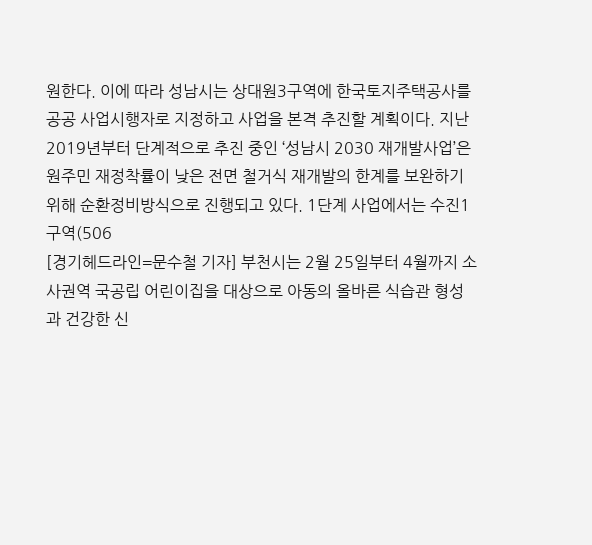원한다. 이에 따라 성남시는 상대원3구역에 한국토지주택공사를 공공 사업시행자로 지정하고 사업을 본격 추진할 계획이다. 지난 2019년부터 단계적으로 추진 중인 ‘성남시 2030 재개발사업’은 원주민 재정착률이 낮은 전면 철거식 재개발의 한계를 보완하기 위해 순환정비방식으로 진행되고 있다. 1단계 사업에서는 수진1구역(506
[경기헤드라인=문수철 기자] 부천시는 2월 25일부터 4월까지 소사권역 국공립 어린이집을 대상으로 아동의 올바른 식습관 형성과 건강한 신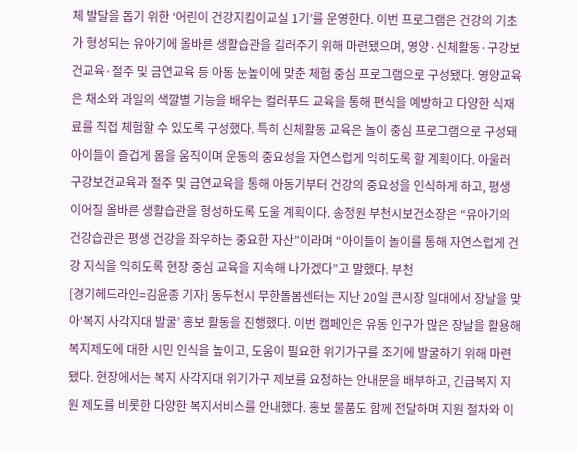체 발달을 돕기 위한 ‘어린이 건강지킴이교실 1기’를 운영한다. 이번 프로그램은 건강의 기초가 형성되는 유아기에 올바른 생활습관을 길러주기 위해 마련됐으며, 영양·신체활동·구강보건교육·절주 및 금연교육 등 아동 눈높이에 맞춘 체험 중심 프로그램으로 구성됐다. 영양교육은 채소와 과일의 색깔별 기능을 배우는 컬러푸드 교육을 통해 편식을 예방하고 다양한 식재료를 직접 체험할 수 있도록 구성했다. 특히 신체활동 교육은 놀이 중심 프로그램으로 구성돼 아이들이 즐겁게 몸을 움직이며 운동의 중요성을 자연스럽게 익히도록 할 계획이다. 아울러 구강보건교육과 절주 및 금연교육을 통해 아동기부터 건강의 중요성을 인식하게 하고, 평생 이어질 올바른 생활습관을 형성하도록 도울 계획이다. 송정원 부천시보건소장은 “유아기의 건강습관은 평생 건강을 좌우하는 중요한 자산”이라며 “아이들이 놀이를 통해 자연스럽게 건강 지식을 익히도록 현장 중심 교육을 지속해 나가겠다”고 말했다. 부천
[경기헤드라인=김윤종 기자] 동두천시 무한돌봄센터는 지난 20일 큰시장 일대에서 장날을 맞아‘복지 사각지대 발굴’ 홍보 활동을 진행했다. 이번 캠페인은 유동 인구가 많은 장날을 활용해 복지제도에 대한 시민 인식을 높이고, 도움이 필요한 위기가구를 조기에 발굴하기 위해 마련됐다. 현장에서는 복지 사각지대 위기가구 제보를 요청하는 안내문을 배부하고, 긴급복지 지원 제도를 비롯한 다양한 복지서비스를 안내했다. 홍보 물품도 함께 전달하며 지원 절차와 이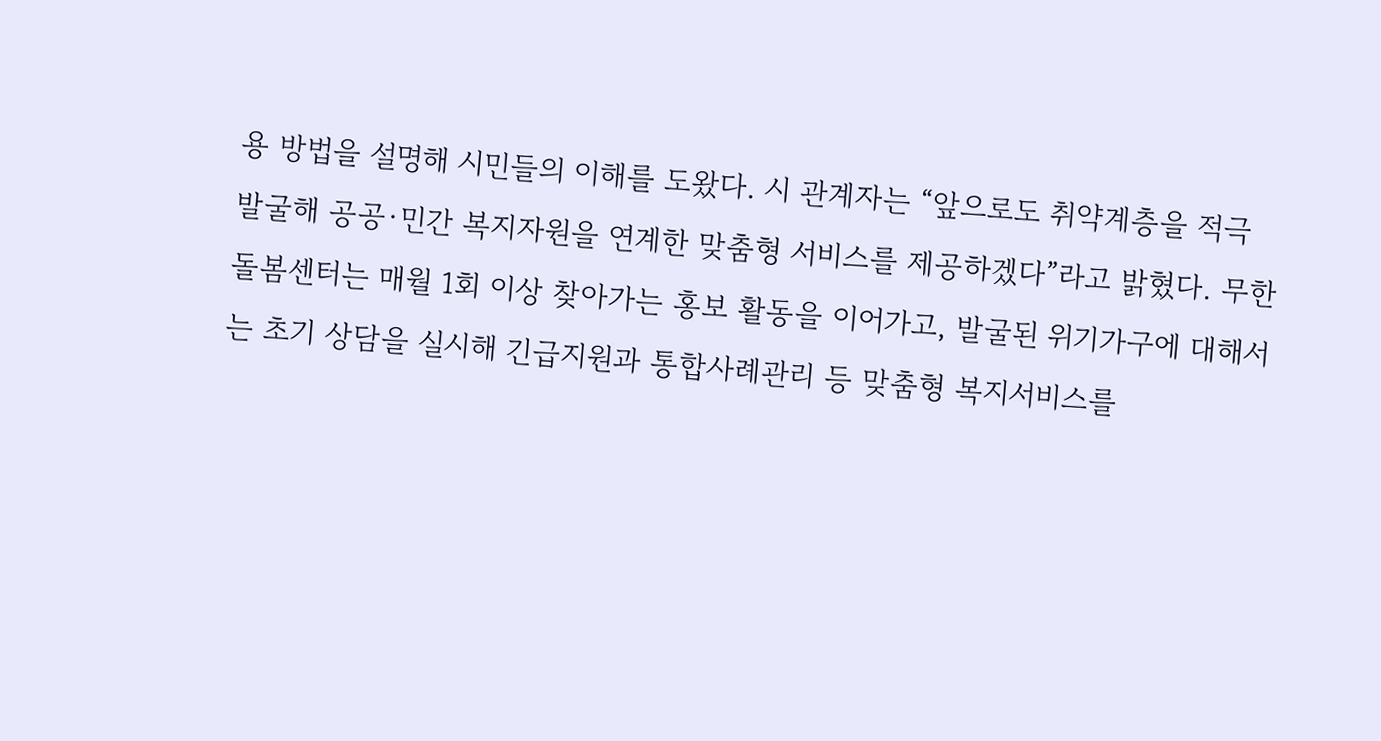용 방법을 설명해 시민들의 이해를 도왔다. 시 관계자는 “앞으로도 취약계층을 적극 발굴해 공공·민간 복지자원을 연계한 맞춤형 서비스를 제공하겠다”라고 밝혔다. 무한돌봄센터는 매월 1회 이상 찾아가는 홍보 활동을 이어가고, 발굴된 위기가구에 대해서는 초기 상담을 실시해 긴급지원과 통합사례관리 등 맞춤형 복지서비스를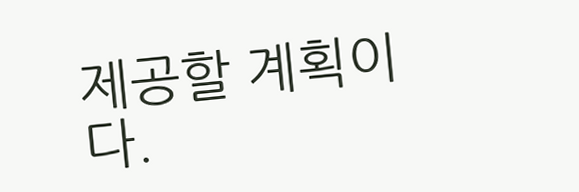제공할 계획이다.